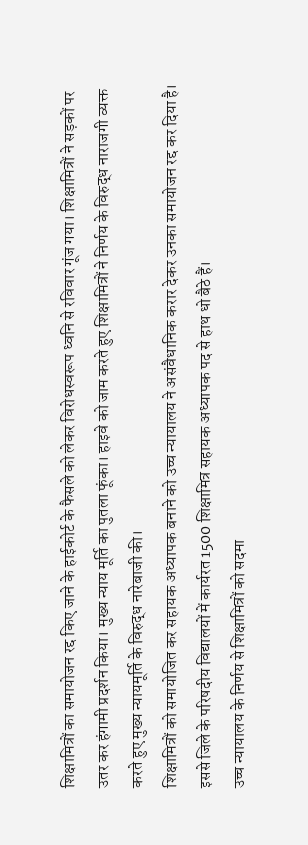शिक्षामित्रों का समायोजन रद्द किए जाने के हाईकोर्ट के फैसले को लेकर विरोधस्वरूप ध्वनि से रविवार गूंज गया। शिक्षामित्रों ने सड़कों पर उतर कर हंगामी प्रदर्शन किया। मुख्य न्याय मूर्ति का पुतला फूंका। हाइवे को जाम करते हुए शिक्षामित्रों ने निर्णय के विरुद्ध नाराजगी व्यक्त करते हुए मुख्य न्यायमूर्ति के विरुद्ध नारेबाजी की।
शिक्षामित्रों को समायोजित कर सहायक अध्यापक बनाने को उच्च न्यायालय ने असंवैधानिक करार देकर उनका समायोजन रद्द कर दिया है। इससे जिले के परिषदीय विद्यालयों में कार्यरत 1500 शिक्षामित्र सहायक अध्यापक पद से हाथ धो बैठे हैं।
उच्च न्यायालय के निर्णय से शिक्षामित्रों को सदमा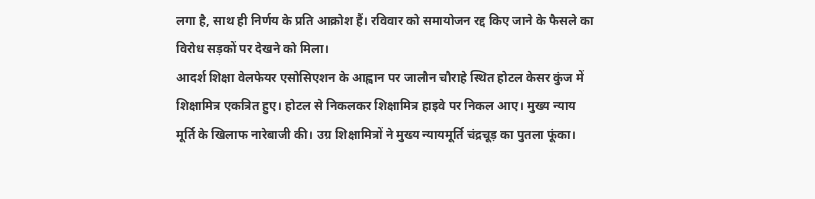लगा है, साथ ही निर्णय के प्रति आक्रोश हैं। रविवार को समायोजन रद्द किए जाने के फैसले का विरोध सड़कों पर देखने को मिला।
आदर्श शिक्षा वेलफेयर एसोसिएशन के आह्वान पर जालौन चौराहे स्थित होटल केसर कुंज में शिक्षामित्र एकत्रित हुए। होटल से निकलकर शिक्षामित्र हाइवे पर निकल आए। मुख्य न्याय मूर्ति के खिलाफ नारेबाजी की। उग्र शिक्षामित्रों ने मुख्य न्यायमूर्ति चंद्रचूड़ का पुतला फूंका।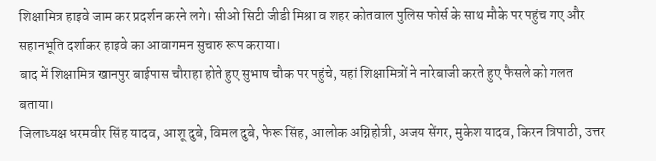शिक्षामित्र हाइवे जाम कर प्रदर्शन करने लगे। सीओ सिटी जीडी मिश्रा व शहर कोतवाल पुलिस फोर्स के साथ मौके पर पहुंच गए और सहानभूति दर्शाकर हाइवे का आवागमन सुचारु रूप कराया।
बाद में शिक्षामित्र खानपुर बाईपास चौराहा होते हुए सुभाष चौक पर पहुंचे, यहां शिक्षामित्रों ने नारेबाजी करते हुए फैसले को गलत बताया।
जिलाध्यक्ष धरमवीर सिंह यादव, आशू दुबे, विमल दुबे, फेरू सिंह, आलोक अग्निहोत्री, अजय सेंगर, मुकेश यादव, किरन त्रिपाठी, उत्तर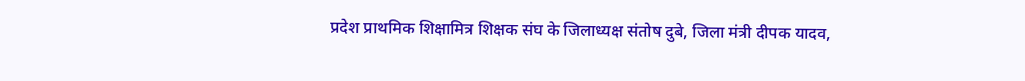प्रदेश प्राथमिक शिक्षामित्र शिक्षक संघ के जिलाध्यक्ष संतोष दुबे, जिला मंत्री दीपक यादव,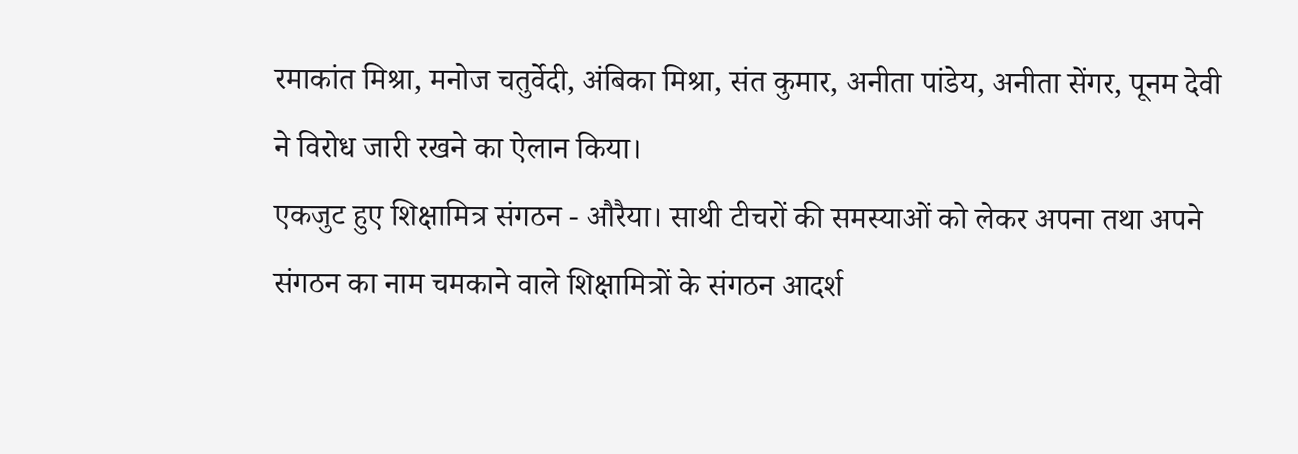रमाकांत मिश्रा, मनोज चतुर्वेदी, अंबिका मिश्रा, संत कुमार, अनीता पांडेय, अनीता सेंगर, पूनम देवी ने विरोध जारी रखने का ऐलान किया।
एकजुट हुए शिक्षामित्र संगठन - औरैया। साथी टीचरों की समस्याओं को लेकर अपना तथा अपने संगठन का नाम चमकाने वाले शिक्षामित्रों के संगठन आदर्श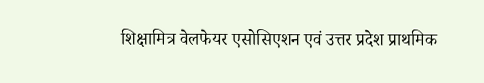शिक्षामित्र वेलफेयर एसोसिएशन एवं उत्तर प्रदेश प्राथमिक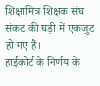शिक्षामित्र शिक्षक संघ संकट की घड़ी में एकजुट हो गए हैं।
हाईकोर्ट के निर्णय के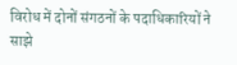विरोध में दोनों संगठनों के पदाधिकारियों ने साझे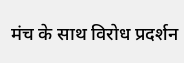मंच के साथ विरोध प्रदर्शन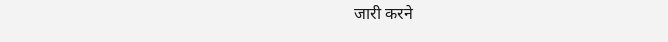जारी करने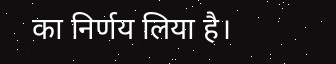का निर्णय लिया है।